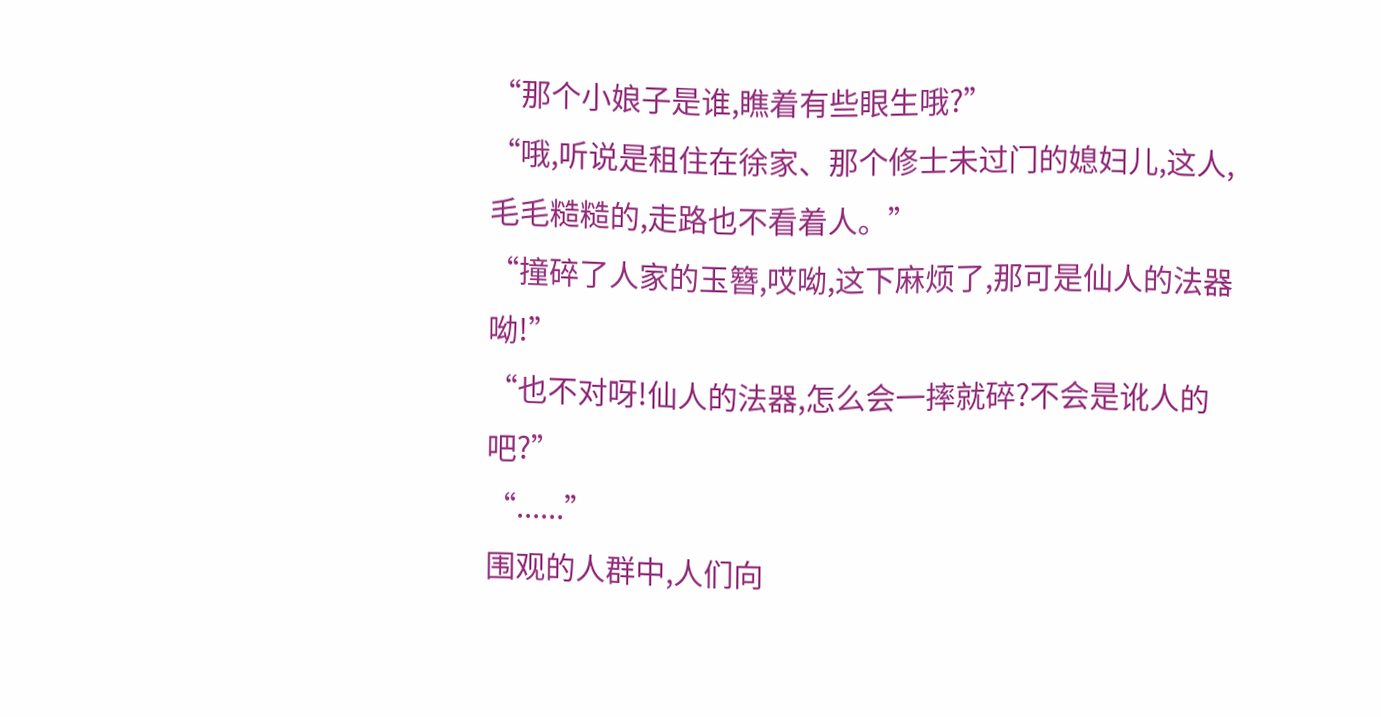“那个小娘子是谁,瞧着有些眼生哦?”
“哦,听说是租住在徐家、那个修士未过门的媳妇儿,这人,毛毛糙糙的,走路也不看着人。”
“撞碎了人家的玉簪,哎呦,这下麻烦了,那可是仙人的法器呦!”
“也不对呀!仙人的法器,怎么会一摔就碎?不会是讹人的吧?”
“......”
围观的人群中,人们向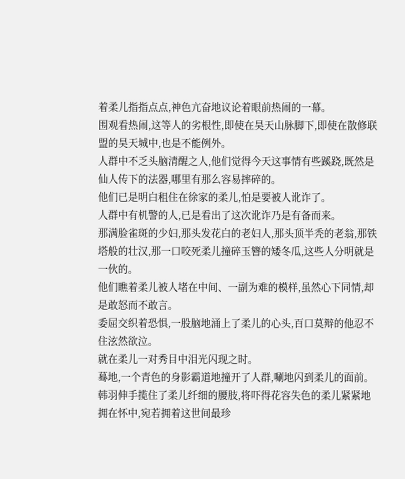着柔儿指指点点,神色亢奋地议论着眼前热闹的一幕。
围观看热闹,这等人的劣根性,即使在昊天山脉脚下,即使在散修联盟的昊天城中,也是不能例外。
人群中不乏头脑清醒之人,他们觉得今天这事情有些蹊跷,既然是仙人传下的法器,哪里有那么容易摔碎的。
他们已是明白租住在徐家的柔儿,怕是要被人讹诈了。
人群中有机警的人,已是看出了这次讹诈乃是有备而来。
那满脸雀斑的少妇,那头发花白的老妇人,那头顶半秃的老翁,那铁塔般的壮汉,那一口咬死柔儿撞碎玉簪的矮冬瓜,这些人分明就是一伙的。
他们瞧着柔儿被人堵在中间、一副为难的模样,虽然心下同情,却是敢怒而不敢言。
委屈交织着恐惧,一股脑地涌上了柔儿的心头,百口莫辩的他忍不住泫然欲泣。
就在柔儿一对秀目中泪光闪现之时。
蓦地,一个青色的身影霸道地撞开了人群,唰地闪到柔儿的面前。
韩羽伸手揽住了柔儿纤细的腰肢,将吓得花容失色的柔儿紧紧地拥在怀中,宛若拥着这世间最珍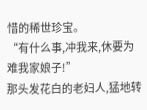惜的稀世珍宝。
“有什么事,冲我来,休要为难我家娘子!”
那头发花白的老妇人,猛地转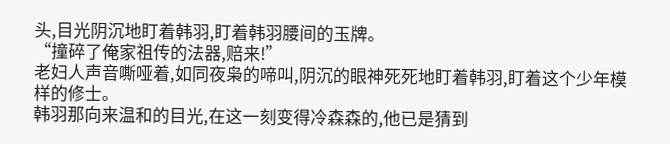头,目光阴沉地盯着韩羽,盯着韩羽腰间的玉牌。
“撞碎了俺家祖传的法器,赔来!”
老妇人声音嘶哑着,如同夜枭的啼叫,阴沉的眼神死死地盯着韩羽,盯着这个少年模样的修士。
韩羽那向来温和的目光,在这一刻变得冷森森的,他已是猜到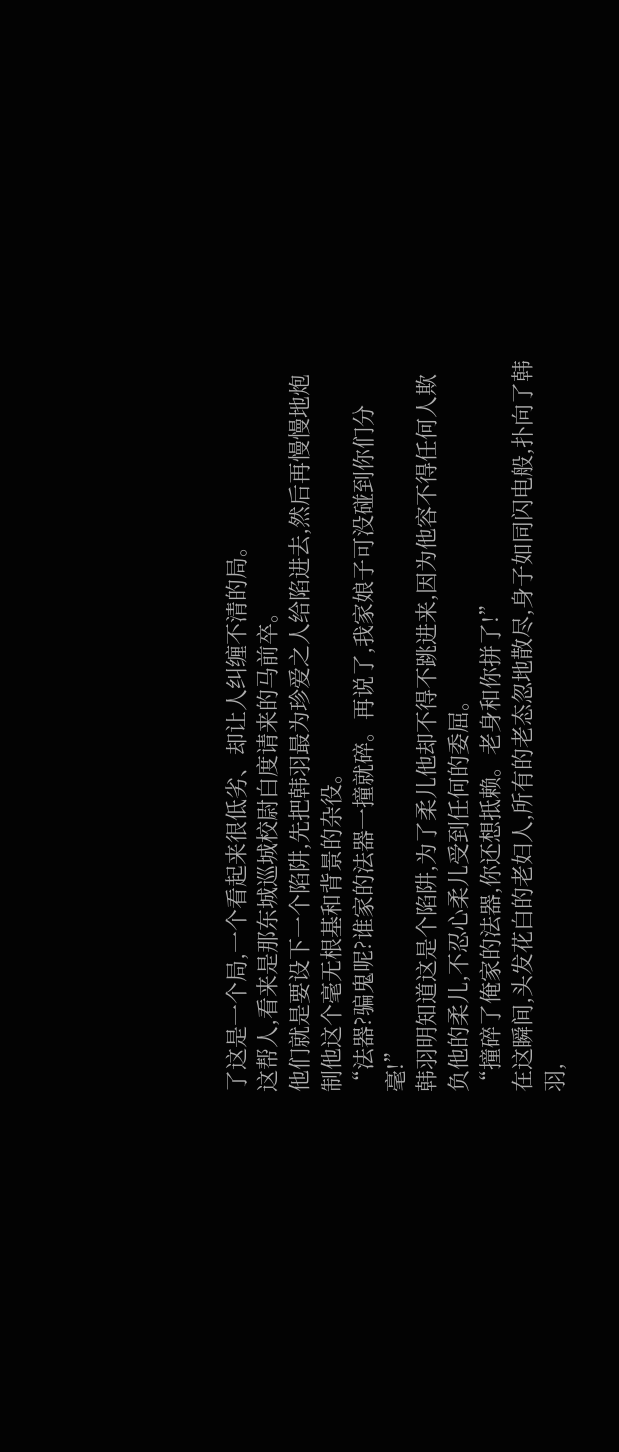了这是一个局,一个看起来很低劣、却让人纠缠不清的局。
这帮人,看来是那东城巡城校尉白度请来的马前卒。
他们就是要设下一个陷阱,先把韩羽最为珍爱之人给陷进去,然后再慢慢地炮制他这个毫无根基和背景的杂役。
“法器?骗鬼呢?谁家的法器一撞就碎。再说了,我家娘子可没碰到你们分毫!”
韩羽明知道这是个陷阱,为了柔儿他却不得不跳进来,因为他容不得任何人欺负他的柔儿,不忍心柔儿受到任何的委屈。
“撞碎了俺家的法器,你还想抵赖。老身和你拼了!”
在这瞬间,头发花白的老妇人,所有的老态忽地散尽,身子如同闪电般,扑向了韩羽,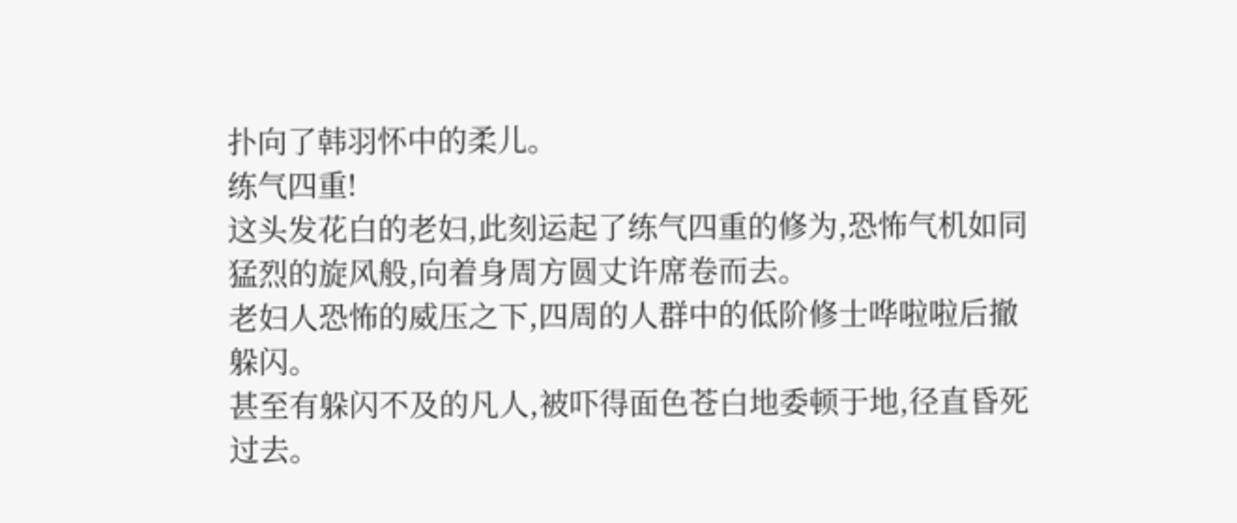扑向了韩羽怀中的柔儿。
练气四重!
这头发花白的老妇,此刻运起了练气四重的修为,恐怖气机如同猛烈的旋风般,向着身周方圆丈许席卷而去。
老妇人恐怖的威压之下,四周的人群中的低阶修士哗啦啦后撤躲闪。
甚至有躲闪不及的凡人,被吓得面色苍白地委顿于地,径直昏死过去。